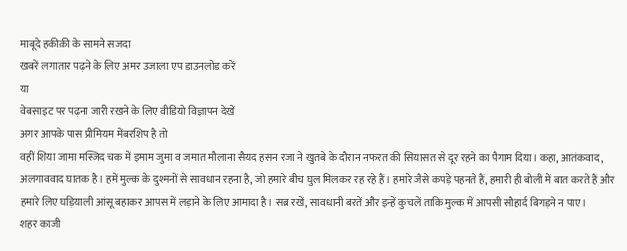माबूदे हकीक़ी के सामने सजदा
खबरें लगातार पढ़ने के लिए अमर उजाला एप डाउनलोड करें
या
वेबसाइट पर पढ़ना जारी रखने के लिए वीडियो विज्ञापन देखें
अगर आपके पास प्रीमियम मेंबरशिप है तो
वहीं शिया जामा मस्जिद चक में इमाम जुमा व जमात मौलाना सैयद हसन रजा ने खुतबे के दौरान नफरत की सियासत से दूर रहने का पैगाम दिया। कहा, आतंकवाद, अलगाववाद घातक है। हमें मुल्क के दुश्मनों से सावधान रहना है, जो हमारे बीच घुल मिलकर रह रहे हैं। हमारे जैसे कपड़े पहनते हैं, हमारी ही बोली में बात करते हैं और हमारे लिए घड़ियाली आंसू बहाकर आपस में लड़ाने के लिए आमादा है। सब्र रखें, सावधानी बरतें और इन्हें कुचलें ताकि मुल्क में आपसी सौहार्द बिगड़ने न पाए।
शहर काजी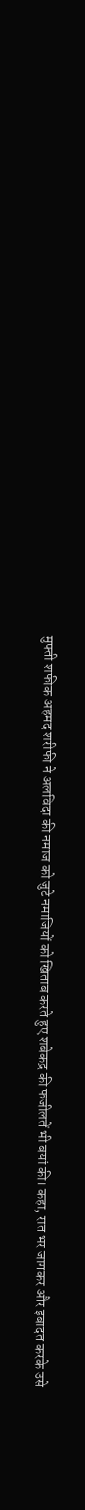मुफ्ती शफीक अहमद शरीफी ने अलविदा की नमाज को जुटे नमाजियों को खिताब करते हुए शबेकद्र की फजीलतें भी बयां की। कहा, रात भर जागकर और इबादत करके उसे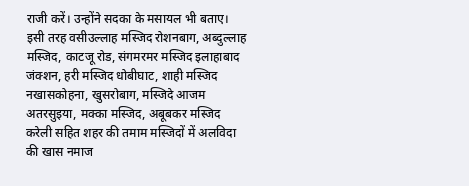राजी करें। उन्होंने सदका के मसायल भी बताए। इसी तरह वसीउल्लाह मस्जिद रोशनबाग, अब्दुल्लाह मस्जिद, काटजू रोड, संगमरमर मस्जिद इलाहाबाद जंक्शन, हरी मस्जिद धोबीघाट, शाही मस्जिद नखासकोहना, खुसरोबाग, मस्जिदे आजम अतरसुइया, मक्का मस्जिद, अबूबकर मस्जिद करेली सहित शहर की तमाम मस्जिदों में अलविदा की खास नमाज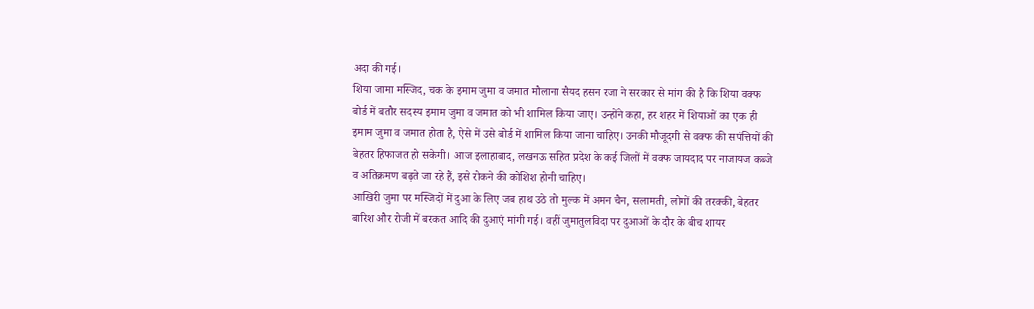अदा की गई।
शिया जामा मस्जिद, चक के इमाम जुमा व जमात मौलाना सैयद हसन रजा ने सरकार से मांग की है कि शिया वक्फ बोर्ड में बतौर सदस्य इमाम जुमा व जमात को भी शामिल किया जाए। उन्होंने कहा, हर शहर में शियाओं का एक ही इमाम जुमा व जमात होता है, ऐसे में उसे बोर्ड में शामिल किया जाना चाहिए। उनकी मौजूदगी से वक्फ की सपंत्तियों की बेहतर हिफाजत हो सकेगी। आज इलाहाबाद, लखनऊ सहित प्रदेश के कई जिलों में वक्फ जायदाद पर नाजायज कब्जे व अतिक्रमण बढ़ते जा रहे हैं, इसे रोकने की कोशिश होनी चाहिए।
आखिरी जुमा पर मस्जिदों में दुआ के लिए जब हाथ उठे तो मुल्क में अमन चैन, सलामती, लोगों की तरक्की, बेहतर बारिश और रोजी में बरकत आदि की दुआएं मांगी गई। वहीं जुमातुलविदा पर दुआओं के दौर के बीच शायर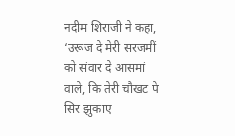नदीम शिराजी ने कहा, ‘उरूज दे मेरी सरजमीं को संवार दे आसमां वाले, कि तेरी चौखट पे सिर झुकाए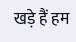खड़े हैं हम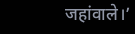जहांवाले।’